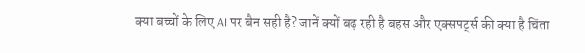क्या बच्चों के लिए AI पर बैन सही है? जानें क्यों बढ़ रही है बहस और एक्सपर्ट्स की क्या है चिंता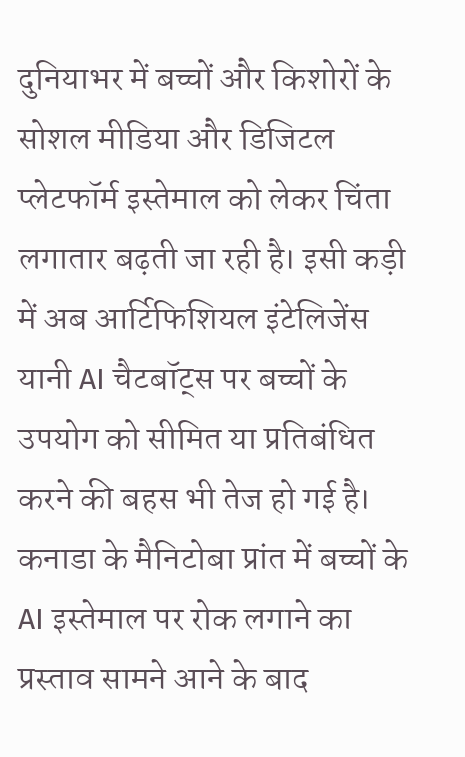दुनियाभर में बच्चों और किशोरों के सोशल मीडिया और डिजिटल प्लेटफॉर्म इस्तेमाल को लेकर चिंता लगातार बढ़ती जा रही है। इसी कड़ी में अब आर्टिफिशियल इंटेलिजेंस यानी AI चैटबॉट्स पर बच्चों के उपयोग को सीमित या प्रतिबंधित करने की बहस भी तेज हो गई है। कनाडा के मैनिटोबा प्रांत में बच्चों के AI इस्तेमाल पर रोक लगाने का प्रस्ताव सामने आने के बाद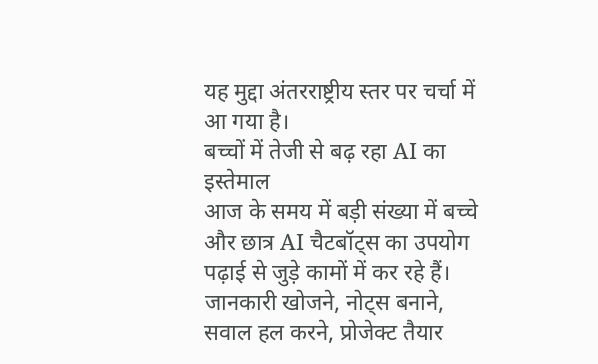यह मुद्दा अंतरराष्ट्रीय स्तर पर चर्चा में आ गया है।
बच्चों में तेजी से बढ़ रहा AI का इस्तेमाल
आज के समय में बड़ी संख्या में बच्चे और छात्र AI चैटबॉट्स का उपयोग पढ़ाई से जुड़े कामों में कर रहे हैं। जानकारी खोजने, नोट्स बनाने, सवाल हल करने, प्रोजेक्ट तैयार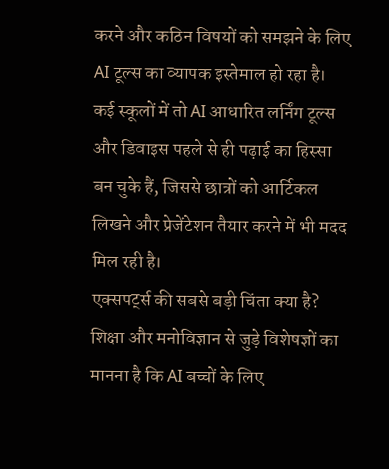करने और कठिन विषयों को समझने के लिए AI टूल्स का व्यापक इस्तेमाल हो रहा है। कई स्कूलों में तो AI आधारित लर्निंग टूल्स और डिवाइस पहले से ही पढ़ाई का हिस्सा बन चुके हैं, जिससे छात्रों को आर्टिकल लिखने और प्रेजेंटेशन तैयार करने में भी मदद मिल रही है।
एक्सपर्ट्स की सबसे बड़ी चिंता क्या है?
शिक्षा और मनोविज्ञान से जुड़े विशेषज्ञों का मानना है कि AI बच्चों के लिए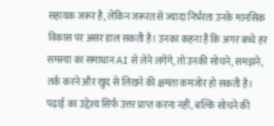सहायक जरूर है, लेकिन जरूरत से ज्यादा निर्भरता उनके मानसिक विकास पर असर डाल सकती है। उनका कहना है कि अगर बच्चे हर समस्या का समाधान AI से लेने लगेंगे, तो उनकी सोचने, समझने, तर्क करने और खुद से लिखने की क्षमता कमजोर हो सकती है। पढ़ाई का उद्देश्य सिर्फ उत्तर प्राप्त करना नहीं, बल्कि सोचने की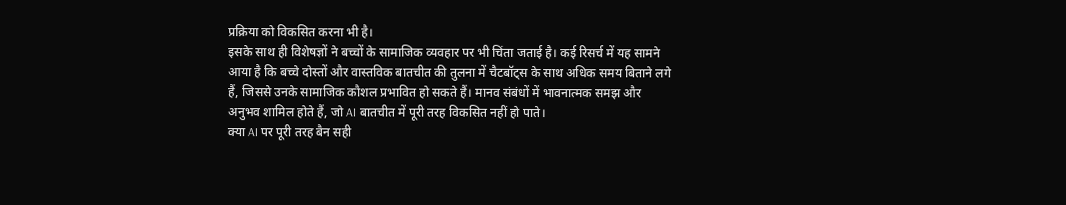प्रक्रिया को विकसित करना भी है।
इसके साथ ही विशेषज्ञों ने बच्चों के सामाजिक व्यवहार पर भी चिंता जताई है। कई रिसर्च में यह सामने आया है कि बच्चे दोस्तों और वास्तविक बातचीत की तुलना में चैटबॉट्स के साथ अधिक समय बिताने लगे हैं, जिससे उनके सामाजिक कौशल प्रभावित हो सकते हैं। मानव संबंधों में भावनात्मक समझ और अनुभव शामिल होते हैं, जो AI बातचीत में पूरी तरह विकसित नहीं हो पाते।
क्या AI पर पूरी तरह बैन सही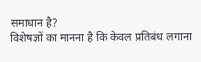समाधान है?
विशेषज्ञों का मानना है कि केवल प्रतिबंध लगाना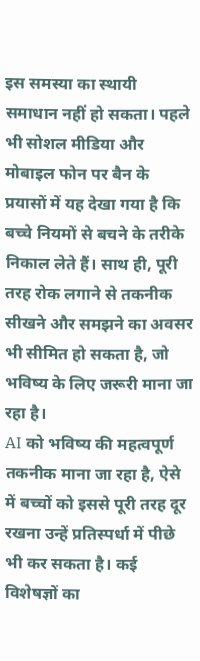इस समस्या का स्थायी समाधान नहीं हो सकता। पहले भी सोशल मीडिया और मोबाइल फोन पर बैन के प्रयासों में यह देखा गया है कि बच्चे नियमों से बचने के तरीके निकाल लेते हैं। साथ ही, पूरी तरह रोक लगाने से तकनीक सीखने और समझने का अवसर भी सीमित हो सकता है, जो भविष्य के लिए जरूरी माना जा रहा है।
AI को भविष्य की महत्वपूर्ण तकनीक माना जा रहा है, ऐसे में बच्चों को इससे पूरी तरह दूर रखना उन्हें प्रतिस्पर्धा में पीछे भी कर सकता है। कई विशेषज्ञों का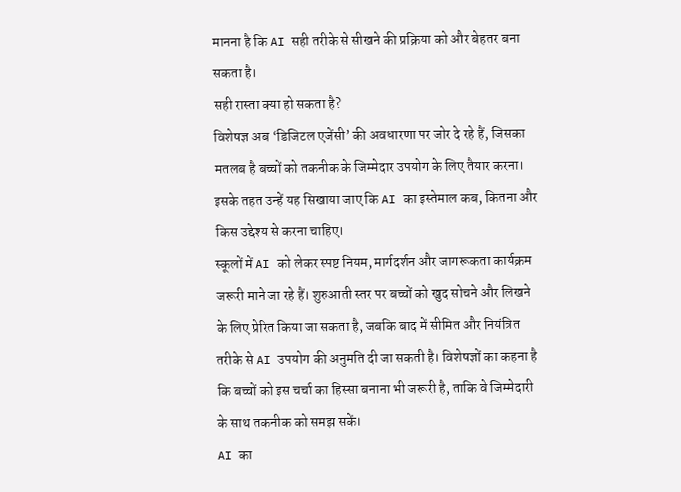मानना है कि AI सही तरीके से सीखने की प्रक्रिया को और बेहतर बना सकता है।
सही रास्ता क्या हो सकता है?
विशेषज्ञ अब ‘डिजिटल एजेंसी’ की अवधारणा पर जोर दे रहे हैं, जिसका मतलब है बच्चों को तकनीक के जिम्मेदार उपयोग के लिए तैयार करना। इसके तहत उन्हें यह सिखाया जाए कि AI का इस्तेमाल कब, कितना और किस उद्देश्य से करना चाहिए।
स्कूलों में AI को लेकर स्पष्ट नियम, मार्गदर्शन और जागरूकता कार्यक्रम जरूरी माने जा रहे हैं। शुरुआती स्तर पर बच्चों को खुद सोचने और लिखने के लिए प्रेरित किया जा सकता है, जबकि बाद में सीमित और नियंत्रित तरीके से AI उपयोग की अनुमति दी जा सकती है। विशेषज्ञों का कहना है कि बच्चों को इस चर्चा का हिस्सा बनाना भी जरूरी है, ताकि वे जिम्मेदारी के साथ तकनीक को समझ सकें।
AI का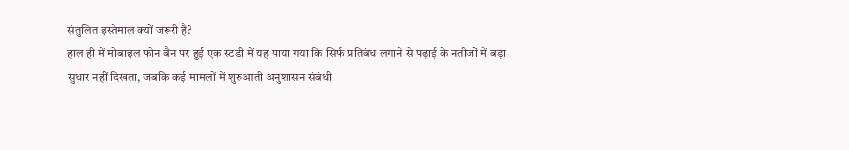संतुलित इस्तेमाल क्यों जरूरी है?
हाल ही में मोबाइल फोन बैन पर हुई एक स्टडी में यह पाया गया कि सिर्फ प्रतिबंध लगाने से पढ़ाई के नतीजों में बड़ा सुधार नहीं दिखता, जबकि कई मामलों में शुरुआती अनुशासन संबंधी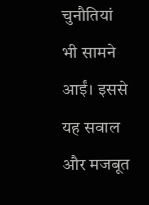चुनौतियां भी सामने आईं। इससे यह सवाल और मजबूत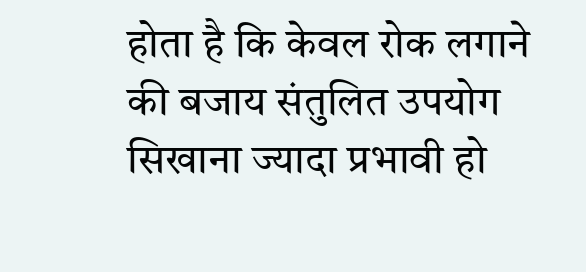होता है कि केवल रोक लगाने की बजाय संतुलित उपयोग सिखाना ज्यादा प्रभावी हो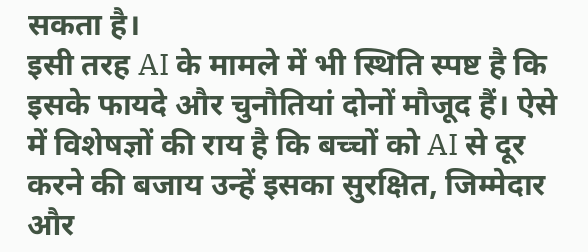सकता है।
इसी तरह AI के मामले में भी स्थिति स्पष्ट है कि इसके फायदे और चुनौतियां दोनों मौजूद हैं। ऐसे में विशेषज्ञों की राय है कि बच्चों को AI से दूर करने की बजाय उन्हें इसका सुरक्षित, जिम्मेदार और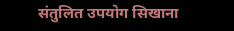संतुलित उपयोग सिखाना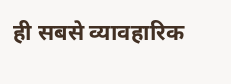ही सबसे व्यावहारिक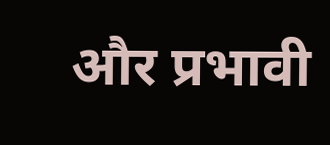और प्रभावी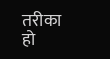तरीका हो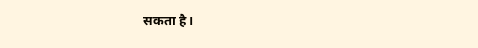सकता है।